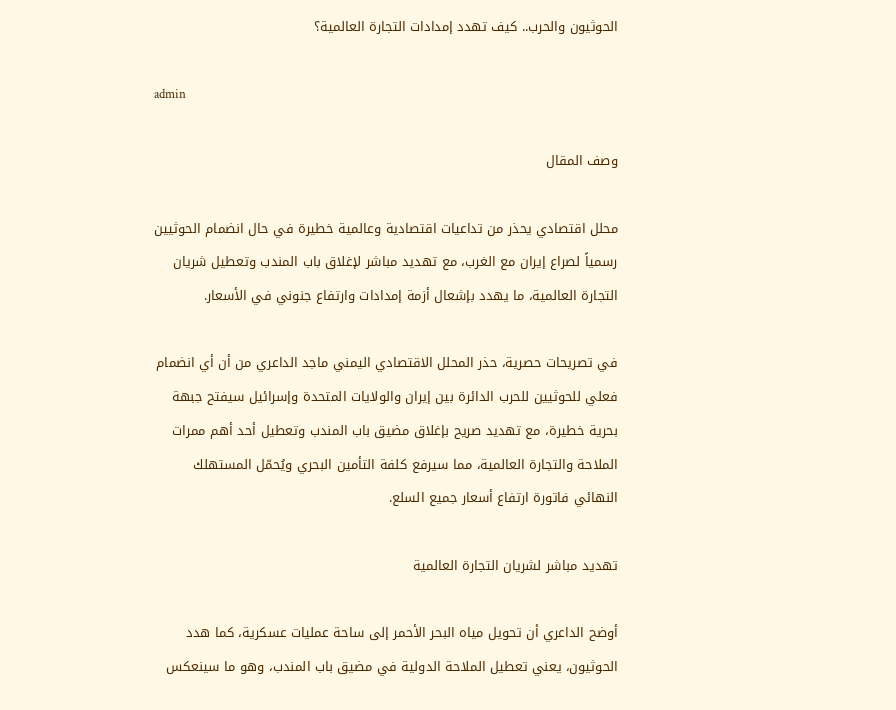الحوثيون والحرب.. كيف تهدد إمدادات التجارة العالمية؟

admin

وصف المقال

محلل اقتصادي يحذر من تداعيات اقتصادية وعالمية خطيرة في حال انضمام الحوثيين رسمياً لصراع إيران مع الغرب، مع تهديد مباشر لإغلاق باب المندب وتعطيل شريان التجارة العالمية، ما يهدد بإشعال أزمة إمدادات وارتفاع جنوني في الأسعار.

في تصريحات حصرية، حذر المحلل الاقتصادي اليمني ماجد الداعري من أن أي انضمام فعلي للحوثيين للحرب الدائرة بين إيران والولايات المتحدة وإسرائيل سيفتح جبهة بحرية خطيرة، مع تهديد صريح بإغلاق مضيق باب المندب وتعطيل أحد أهم ممرات الملاحة والتجارة العالمية، مما سيرفع كلفة التأمين البحري ويُحمّل المستهلك النهائي فاتورة ارتفاع أسعار جميع السلع.

تهديد مباشر لشريان التجارة العالمية

أوضح الداعري أن تحويل مياه البحر الأحمر إلى ساحة عمليات عسكرية، كما هدد الحوثيون، يعني تعطيل الملاحة الدولية في مضيق باب المندب، وهو ما سينعكس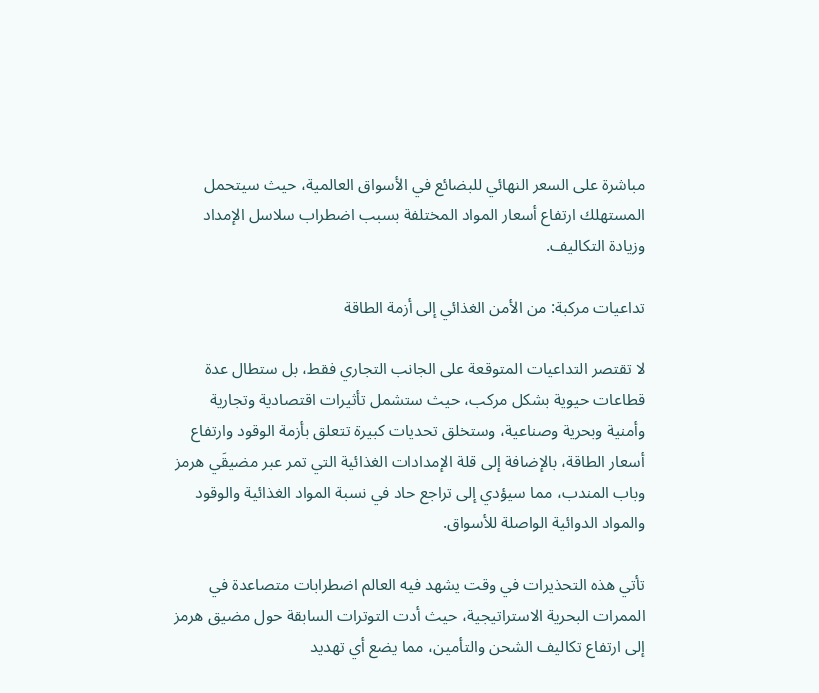مباشرة على السعر النهائي للبضائع في الأسواق العالمية، حيث سيتحمل المستهلك ارتفاع أسعار المواد المختلفة بسبب اضطراب سلاسل الإمداد وزيادة التكاليف.

تداعيات مركبة: من الأمن الغذائي إلى أزمة الطاقة

لا تقتصر التداعيات المتوقعة على الجانب التجاري فقط، بل ستطال عدة قطاعات حيوية بشكل مركب، حيث ستشمل تأثيرات اقتصادية وتجارية وأمنية وبحرية وصناعية، وستخلق تحديات كبيرة تتعلق بأزمة الوقود وارتفاع أسعار الطاقة، بالإضافة إلى قلة الإمدادات الغذائية التي تمر عبر مضيقَي هرمز وباب المندب، مما سيؤدي إلى تراجع حاد في نسبة المواد الغذائية والوقود والمواد الدوائية الواصلة للأسواق.

تأتي هذه التحذيرات في وقت يشهد فيه العالم اضطرابات متصاعدة في الممرات البحرية الاستراتيجية، حيث أدت التوترات السابقة حول مضيق هرمز إلى ارتفاع تكاليف الشحن والتأمين، مما يضع أي تهديد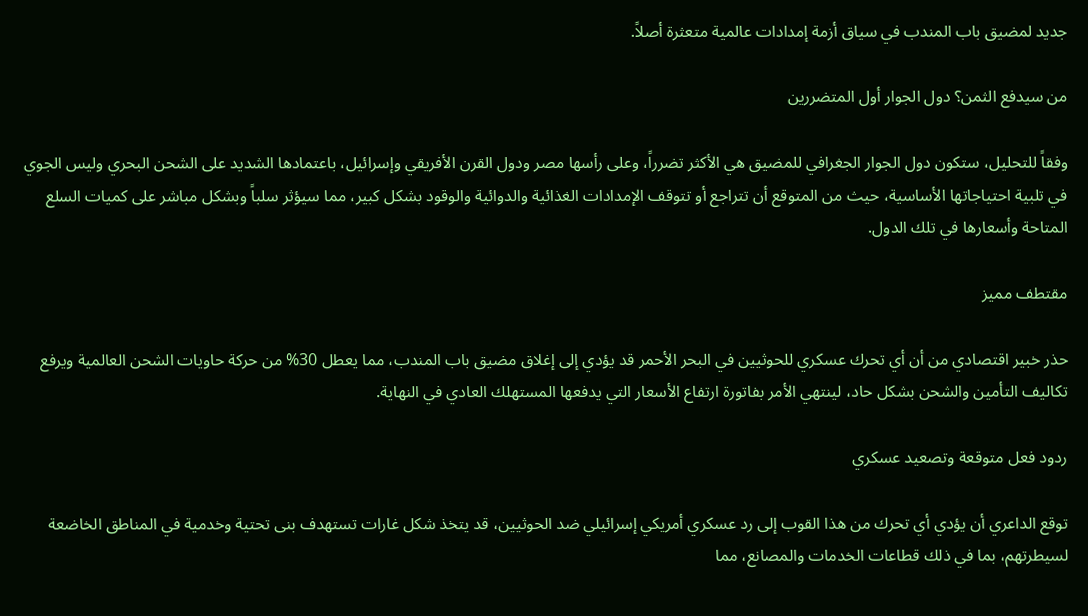جديد لمضيق باب المندب في سياق أزمة إمدادات عالمية متعثرة أصلاً.

من سيدفع الثمن؟ دول الجوار أول المتضررين

وفقاً للتحليل، ستكون دول الجوار الجغرافي للمضيق هي الأكثر تضرراً، وعلى رأسها مصر ودول القرن الأفريقي وإسرائيل، باعتمادها الشديد على الشحن البحري وليس الجوي في تلبية احتياجاتها الأساسية، حيث من المتوقع أن تتراجع أو تتوقف الإمدادات الغذائية والدوائية والوقود بشكل كبير، مما سيؤثر سلباً وبشكل مباشر على كميات السلع المتاحة وأسعارها في تلك الدول.

مقتطف مميز

حذر خبير اقتصادي من أن أي تحرك عسكري للحوثيين في البحر الأحمر قد يؤدي إلى إغلاق مضيق باب المندب، مما يعطل 30% من حركة حاويات الشحن العالمية ويرفع تكاليف التأمين والشحن بشكل حاد، لينتهي الأمر بفاتورة ارتفاع الأسعار التي يدفعها المستهلك العادي في النهاية.

ردود فعل متوقعة وتصعيد عسكري

توقع الداعري أن يؤدي أي تحرك من هذا القوب إلى رد عسكري أمريكي إسرائيلي ضد الحوثيين، قد يتخذ شكل غارات تستهدف بنى تحتية وخدمية في المناطق الخاضعة لسيطرتهم، بما في ذلك قطاعات الخدمات والمصانع، مما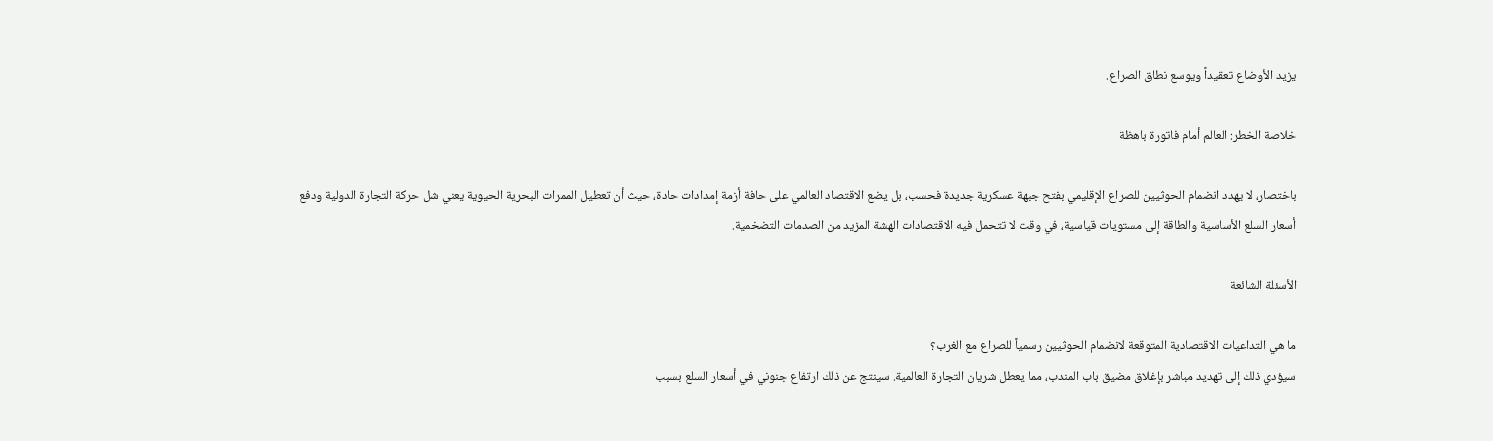يزيد الأوضاع تعقيداً ويوسع نطاق الصراع.

خلاصة الخطر: العالم أمام فاتورة باهظة

باختصار، لا يهدد انضمام الحوثيين للصراع الإقليمي بفتح جبهة عسكرية جديدة فحسب، بل يضع الاقتصاد العالمي على حافة أزمة إمدادات حادة، حيث أن تعطيل الممرات البحرية الحيوية يعني شل حركة التجارة الدولية ودفع أسعار السلع الأساسية والطاقة إلى مستويات قياسية، في وقت لا تتحمل فيه الاقتصادات الهشة المزيد من الصدمات التضخمية.

الأسئلة الشائعة

ما هي التداعيات الاقتصادية المتوقعة لانضمام الحوثيين رسمياً للصراع مع الغرب؟
سيؤدي ذلك إلى تهديد مباشر بإغلاق مضيق باب المندب، مما يعطل شريان التجارة العالمية. سينتج عن ذلك ارتفاع جنوني في أسعار السلع بسبب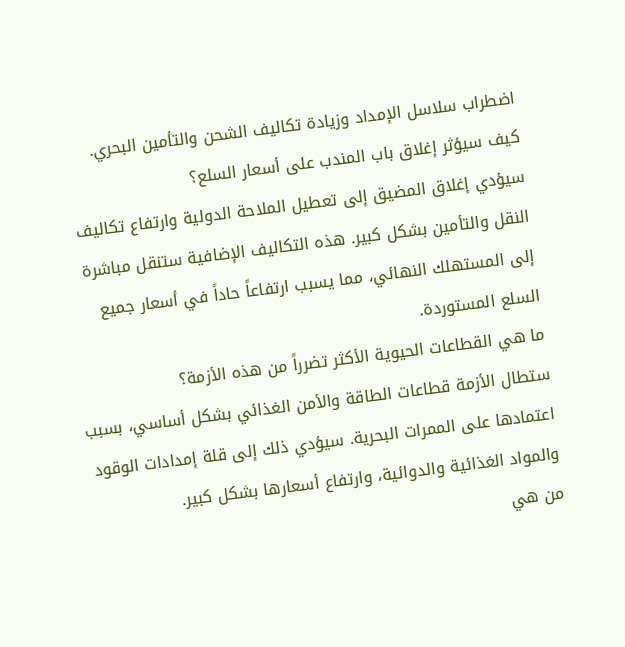اضطراب سلاسل الإمداد وزيادة تكاليف الشحن والتأمين البحري.
كيف سيؤثر إغلاق باب المندب على أسعار السلع؟
سيؤدي إغلاق المضيق إلى تعطيل الملاحة الدولية وارتفاع تكاليف النقل والتأمين بشكل كبير. هذه التكاليف الإضافية ستنقل مباشرة إلى المستهلك النهائي، مما يسبب ارتفاعاً حاداً في أسعار جميع السلع المستوردة.
ما هي القطاعات الحيوية الأكثر تضرراً من هذه الأزمة؟
ستطال الأزمة قطاعات الطاقة والأمن الغذائي بشكل أساسي، بسبب اعتمادها على الممرات البحرية. سيؤدي ذلك إلى قلة إمدادات الوقود والمواد الغذائية والدوائية، وارتفاع أسعارها بشكل كبير.
من هي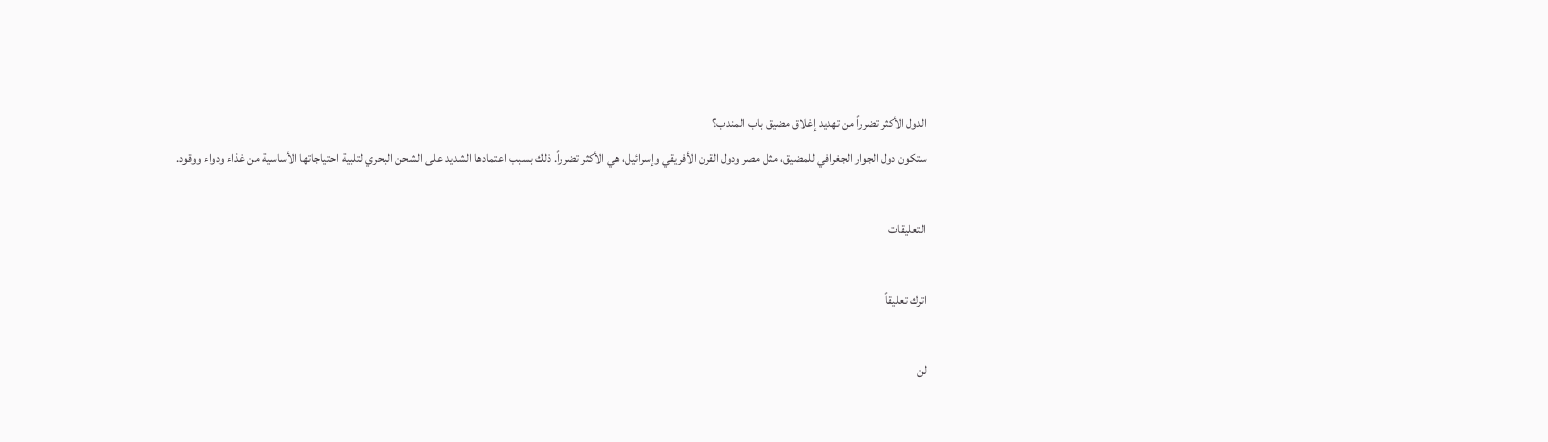الدول الأكثر تضرراً من تهديد إغلاق مضيق باب المندب؟
ستكون دول الجوار الجغرافي للمضيق، مثل مصر ودول القرن الأفريقي وإسرائيل، هي الأكثر تضرراً. ذلك بسبب اعتمادها الشديد على الشحن البحري لتلبية احتياجاتها الأساسية من غذاء ودواء ووقود.

التعليقات

اترك تعليقاً

لن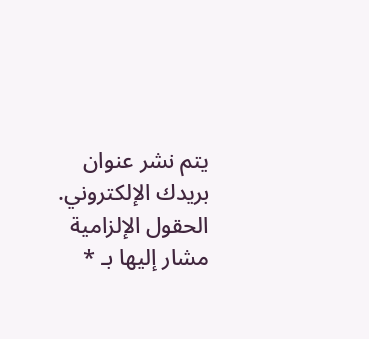يتم نشر عنوان بريدك الإلكتروني. الحقول الإلزامية مشار إليها بـ *